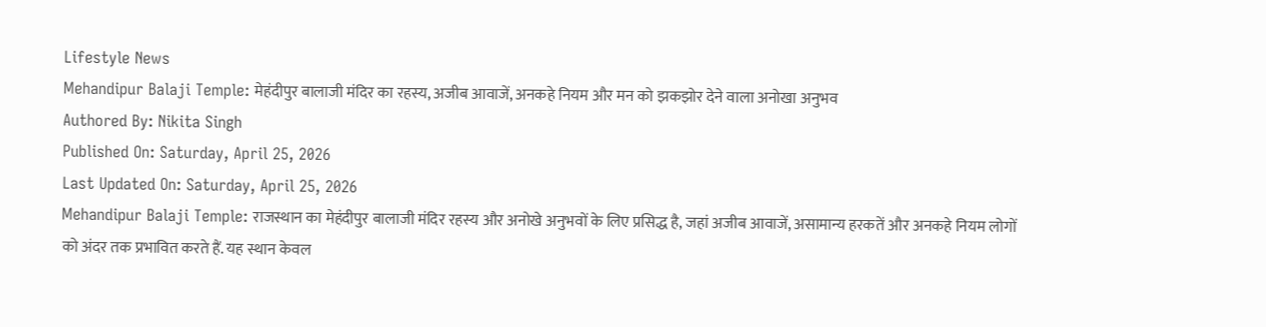Lifestyle News
Mehandipur Balaji Temple: मेहंदीपुर बालाजी मंदिर का रहस्य, अजीब आवाजें, अनकहे नियम और मन को झकझोर देने वाला अनोखा अनुभव
Authored By: Nikita Singh
Published On: Saturday, April 25, 2026
Last Updated On: Saturday, April 25, 2026
Mehandipur Balaji Temple: राजस्थान का मेहंदीपुर बालाजी मंदिर रहस्य और अनोखे अनुभवों के लिए प्रसिद्ध है, जहां अजीब आवाजें, असामान्य हरकतें और अनकहे नियम लोगों को अंदर तक प्रभावित करते हैं. यह स्थान केवल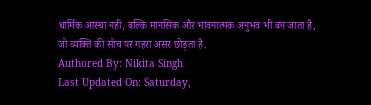धार्मिक आस्था नहीं, बल्कि मानसिक और भावनात्मक अनुभव भी बन जाता है, जो व्यक्ति की सोच पर गहरा असर छोड़ता है.
Authored By: Nikita Singh
Last Updated On: Saturday,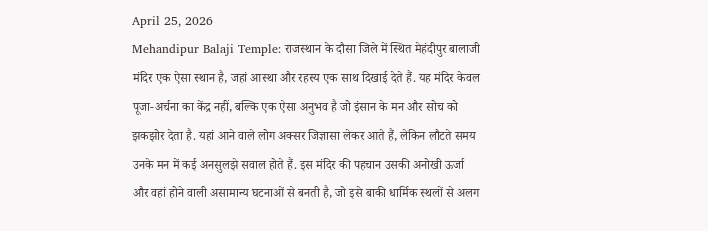April 25, 2026
Mehandipur Balaji Temple: राजस्थान के दौसा जिले में स्थित मेहंदीपुर बालाजी मंदिर एक ऐसा स्थान है, जहां आस्था और रहस्य एक साथ दिखाई देते हैं. यह मंदिर केवल पूजा-अर्चना का केंद्र नहीं, बल्कि एक ऐसा अनुभव है जो इंसान के मन और सोच को झकझोर देता है. यहां आने वाले लोग अक्सर जिज्ञासा लेकर आते हैं, लेकिन लौटते समय उनके मन में कई अनसुलझे सवाल होते हैं. इस मंदिर की पहचान उसकी अनोखी ऊर्जा और वहां होने वाली असामान्य घटनाओं से बनती है, जो इसे बाकी धार्मिक स्थलों से अलग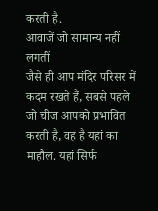करती है.
आवाजें जो सामान्य नहीं लगतीं
जैसे ही आप मंदिर परिसर में कदम रखते हैं, सबसे पहले जो चीज आपको प्रभावित करती है, वह है यहां का माहौल. यहां सिर्फ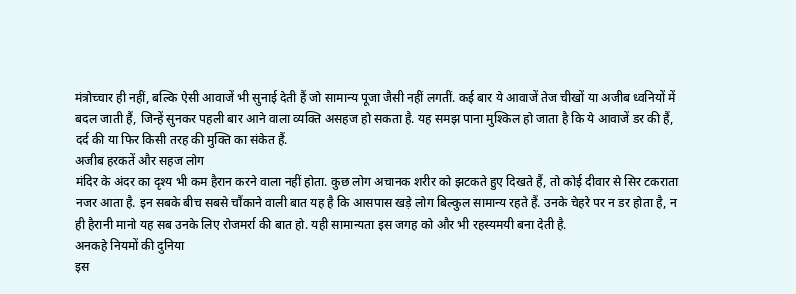मंत्रोच्चार ही नहीं, बल्कि ऐसी आवाजें भी सुनाई देती हैं जो सामान्य पूजा जैसी नहीं लगतीं. कई बार ये आवाजें तेज चीखों या अजीब ध्वनियों में बदल जाती हैं, जिन्हें सुनकर पहली बार आने वाला व्यक्ति असहज हो सकता है. यह समझ पाना मुश्किल हो जाता है कि ये आवाजें डर की हैं, दर्द की या फिर किसी तरह की मुक्ति का संकेत हैं.
अजीब हरकतें और सहज लोग
मंदिर के अंदर का दृश्य भी कम हैरान करने वाला नहीं होता. कुछ लोग अचानक शरीर को झटकते हुए दिखते हैं, तो कोई दीवार से सिर टकराता नजर आता है. इन सबके बीच सबसे चौंकाने वाली बात यह है कि आसपास खड़े लोग बिल्कुल सामान्य रहते हैं. उनके चेहरे पर न डर होता है, न ही हैरानी मानो यह सब उनके लिए रोजमर्रा की बात हो. यही सामान्यता इस जगह को और भी रहस्यमयी बना देती है.
अनकहे नियमों की दुनिया
इस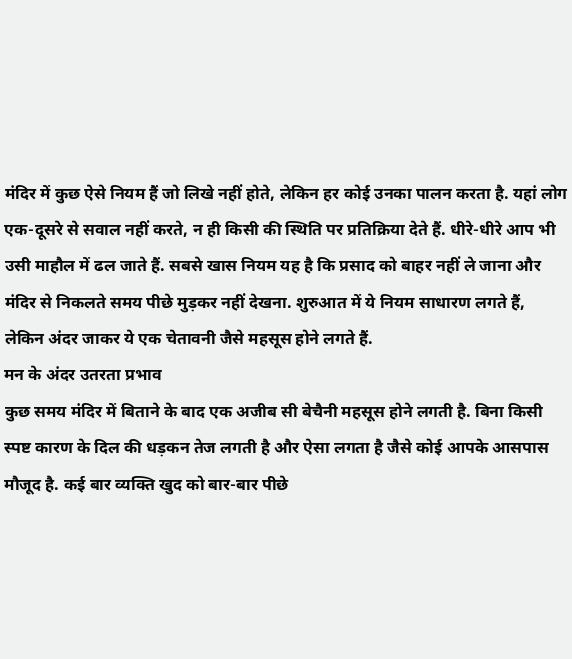मंदिर में कुछ ऐसे नियम हैं जो लिखे नहीं होते, लेकिन हर कोई उनका पालन करता है. यहां लोग एक-दूसरे से सवाल नहीं करते, न ही किसी की स्थिति पर प्रतिक्रिया देते हैं. धीरे-धीरे आप भी उसी माहौल में ढल जाते हैं. सबसे खास नियम यह है कि प्रसाद को बाहर नहीं ले जाना और मंदिर से निकलते समय पीछे मुड़कर नहीं देखना. शुरुआत में ये नियम साधारण लगते हैं, लेकिन अंदर जाकर ये एक चेतावनी जैसे महसूस होने लगते हैं.
मन के अंदर उतरता प्रभाव
कुछ समय मंदिर में बिताने के बाद एक अजीब सी बेचैनी महसूस होने लगती है. बिना किसी स्पष्ट कारण के दिल की धड़कन तेज लगती है और ऐसा लगता है जैसे कोई आपके आसपास मौजूद है. कई बार व्यक्ति खुद को बार-बार पीछे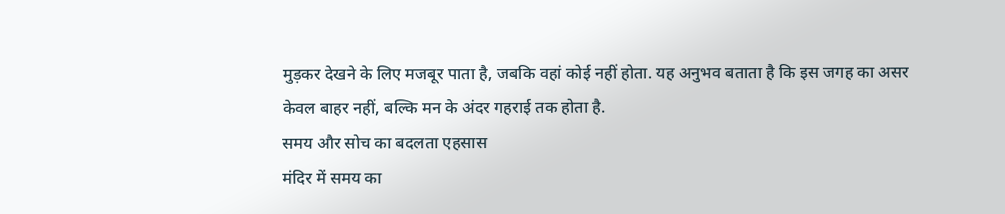मुड़कर देखने के लिए मजबूर पाता है, जबकि वहां कोई नहीं होता. यह अनुभव बताता है कि इस जगह का असर केवल बाहर नहीं, बल्कि मन के अंदर गहराई तक होता है.
समय और सोच का बदलता एहसास
मंदिर में समय का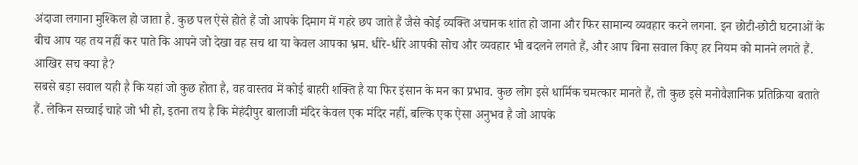अंदाजा लगाना मुश्किल हो जाता है. कुछ पल ऐसे होते हैं जो आपके दिमाग में गहरे छप जाते हैं जैसे कोई व्यक्ति अचानक शांत हो जाना और फिर सामान्य व्यवहार करने लगना. इन छोटी-छोटी घटनाओं के बीच आप यह तय नहीं कर पाते कि आपने जो देखा वह सच था या केवल आपका भ्रम. धीरे-धीरे आपकी सोच और व्यवहार भी बदलने लगते हैं, और आप बिना सवाल किए हर नियम को मानने लगते हैं.
आखिर सच क्या है?
सबसे बड़ा सवाल यही है कि यहां जो कुछ होता है, वह वास्तव में कोई बाहरी शक्ति है या फिर इंसान के मन का प्रभाव. कुछ लोग इसे धार्मिक चमत्कार मानते हैं, तो कुछ इसे मनोवैज्ञानिक प्रतिक्रिया बताते हैं. लेकिन सच्चाई चाहे जो भी हो, इतना तय है कि मेहंदीपुर बालाजी मंदिर केवल एक मंदिर नहीं, बल्कि एक ऐसा अनुभव है जो आपके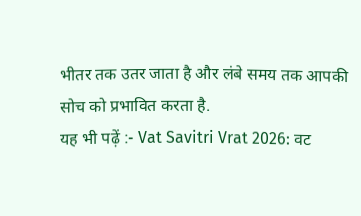भीतर तक उतर जाता है और लंबे समय तक आपकी सोच को प्रभावित करता है.
यह भी पढ़ें :- Vat Savitri Vrat 2026: वट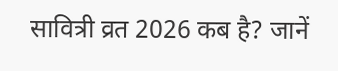सावित्री व्रत 2026 कब है? जानें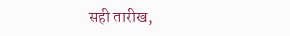सही तारीख,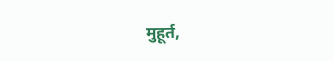मुहूर्त,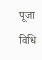पूजा विधि